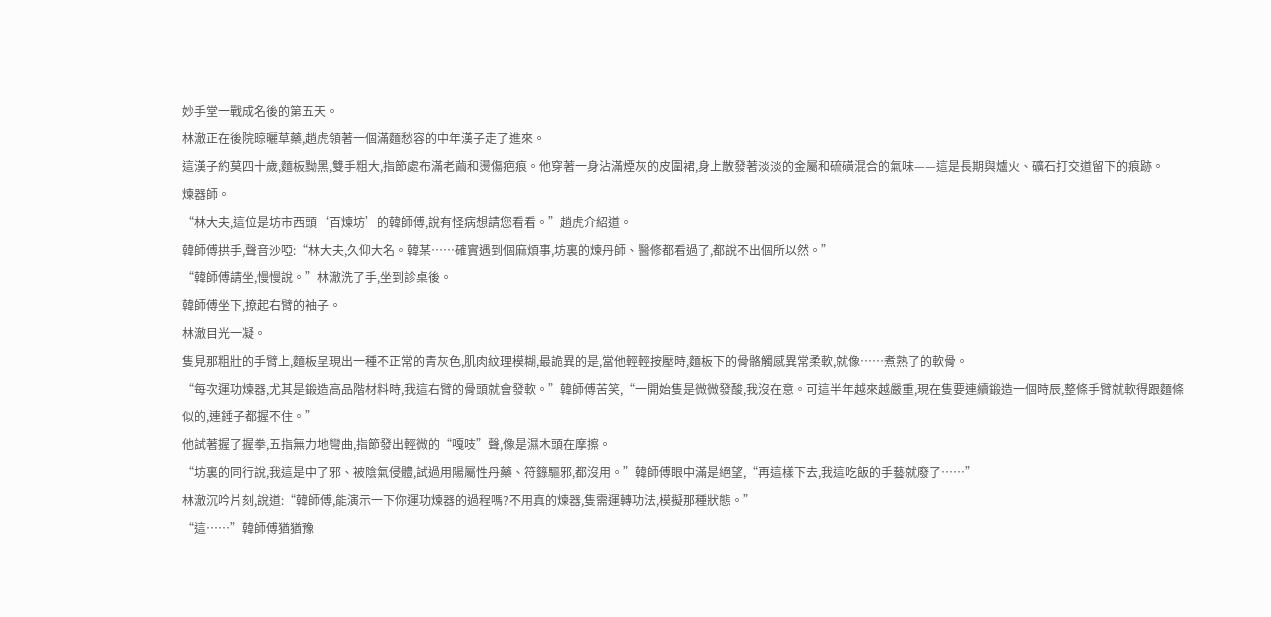妙手堂一戰成名後的第五天。
林澈正在後院晾曬草藥,趙虎領著一個滿麵愁容的中年漢子走了進來。
這漢子約莫四十歲,麵板黝黑,雙手粗大,指節處布滿老繭和燙傷疤痕。他穿著一身沾滿煙灰的皮圍裙,身上散發著淡淡的金屬和硫磺混合的氣味——這是長期與爐火、礦石打交道留下的痕跡。
煉器師。
“林大夫,這位是坊市西頭‘百煉坊’的韓師傅,說有怪病想請您看看。”趙虎介紹道。
韓師傅拱手,聲音沙啞:“林大夫,久仰大名。韓某……確實遇到個麻煩事,坊裏的煉丹師、醫修都看過了,都說不出個所以然。”
“韓師傅請坐,慢慢說。”林澈洗了手,坐到診桌後。
韓師傅坐下,撩起右臂的袖子。
林澈目光一凝。
隻見那粗壯的手臂上,麵板呈現出一種不正常的青灰色,肌肉紋理模糊,最詭異的是,當他輕輕按壓時,麵板下的骨骼觸感異常柔軟,就像……煮熟了的軟骨。
“每次運功煉器,尤其是鍛造高品階材料時,我這右臂的骨頭就會發軟。”韓師傅苦笑,“一開始隻是微微發酸,我沒在意。可這半年越來越嚴重,現在隻要連續鍛造一個時辰,整條手臂就軟得跟麵條似的,連錘子都握不住。”
他試著握了握拳,五指無力地彎曲,指節發出輕微的“嘎吱”聲,像是濕木頭在摩擦。
“坊裏的同行說,我這是中了邪、被陰氣侵體,試過用陽屬性丹藥、符籙驅邪,都沒用。”韓師傅眼中滿是絕望,“再這樣下去,我這吃飯的手藝就廢了……”
林澈沉吟片刻,說道:“韓師傅,能演示一下你運功煉器的過程嗎?不用真的煉器,隻需運轉功法,模擬那種狀態。”
“這……”韓師傅猶猶豫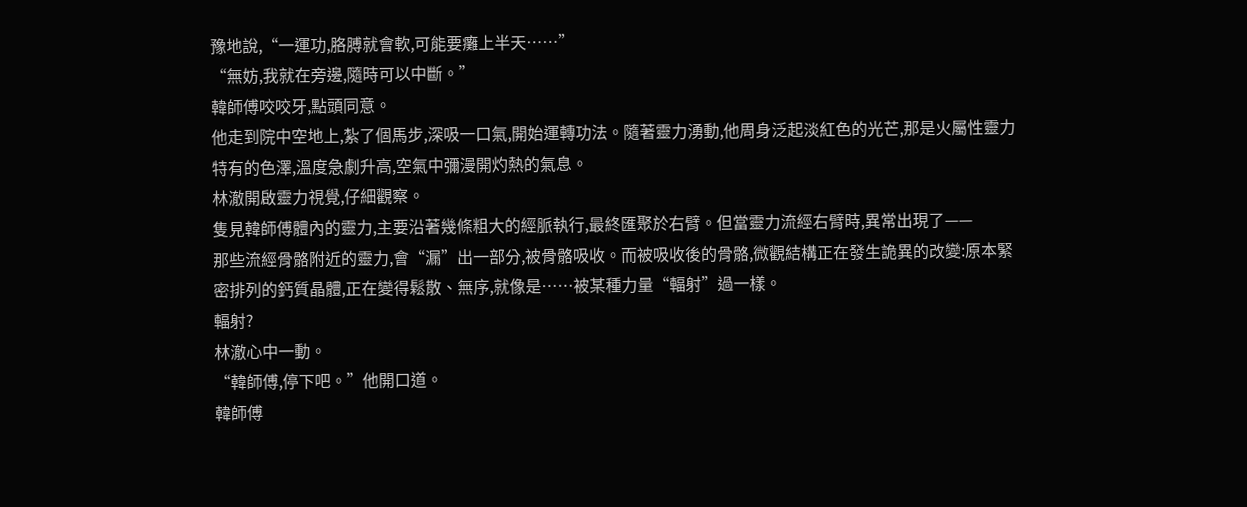豫地說,“一運功,胳膊就會軟,可能要癱上半天……”
“無妨,我就在旁邊,隨時可以中斷。”
韓師傅咬咬牙,點頭同意。
他走到院中空地上,紮了個馬步,深吸一口氣,開始運轉功法。隨著靈力湧動,他周身泛起淡紅色的光芒,那是火屬性靈力特有的色澤,溫度急劇升高,空氣中彌漫開灼熱的氣息。
林澈開啟靈力視覺,仔細觀察。
隻見韓師傅體內的靈力,主要沿著幾條粗大的經脈執行,最終匯聚於右臂。但當靈力流經右臂時,異常出現了——
那些流經骨骼附近的靈力,會“漏”出一部分,被骨骼吸收。而被吸收後的骨骼,微觀結構正在發生詭異的改變:原本緊密排列的鈣質晶體,正在變得鬆散、無序,就像是……被某種力量“輻射”過一樣。
輻射?
林澈心中一動。
“韓師傅,停下吧。”他開口道。
韓師傅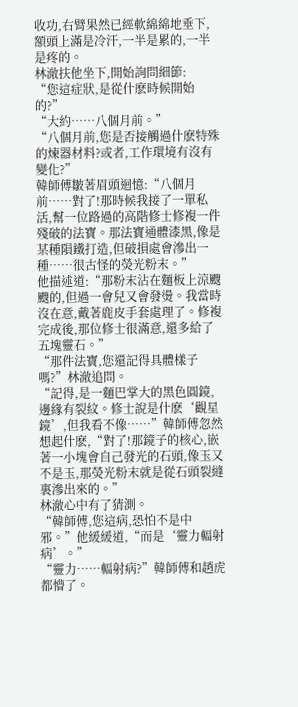收功,右臂果然已經軟綿綿地垂下,額頭上滿是冷汗,一半是累的,一半是疼的。
林澈扶他坐下,開始詢問細節:
“您這症狀,是從什麽時候開始的?”
“大約……八個月前。”
“八個月前,您是否接觸過什麽特殊的煉器材料?或者,工作環境有沒有變化?”
韓師傅皺著眉頭迴憶:“八個月前……對了!那時候我接了一單私活,幫一位路過的高階修士修複一件殘破的法寶。那法寶通體漆黑,像是某種隕鐵打造,但破損處會滲出一種……很古怪的熒光粉末。”
他描述道:“那粉末沾在麵板上涼颼颼的,但過一會兒又會發燙。我當時沒在意,戴著鹿皮手套處理了。修複完成後,那位修士很滿意,還多給了五塊靈石。”
“那件法寶,您還記得具體樣子嗎?”林澈追問。
“記得,是一麵巴掌大的黑色圓鏡,邊緣有裂紋。修士說是什麽‘觀星鏡’,但我看不像……”韓師傅忽然想起什麽,“對了!那鏡子的核心,嵌著一小塊會自己發光的石頭,像玉又不是玉,那熒光粉末就是從石頭裂縫裏滲出來的。”
林澈心中有了猜測。
“韓師傅,您這病,恐怕不是中邪。”他緩緩道,“而是‘靈力輻射病’。”
“靈力……輻射病?”韓師傅和趙虎都懵了。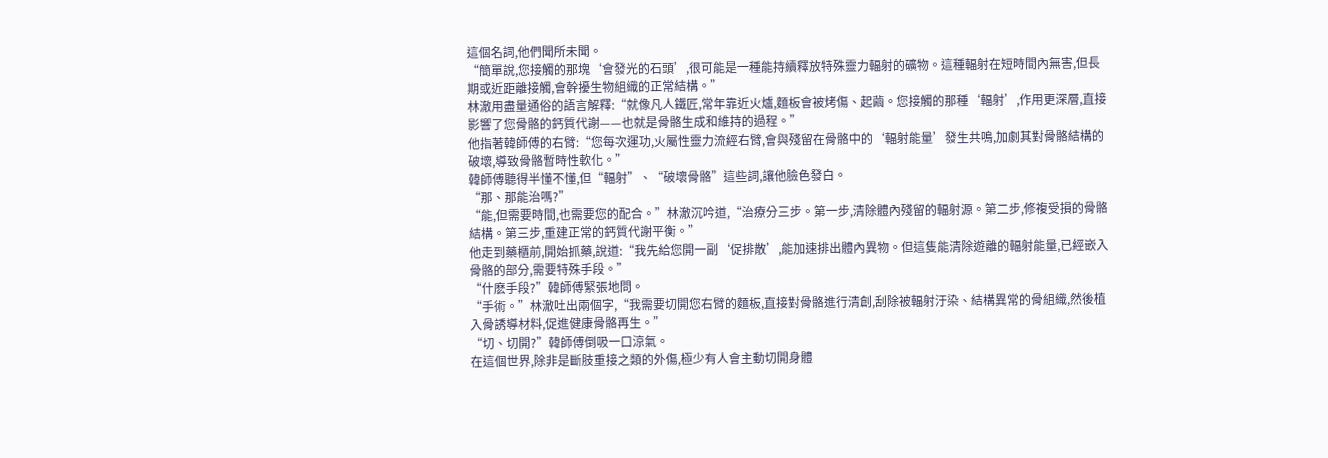這個名詞,他們聞所未聞。
“簡單說,您接觸的那塊‘會發光的石頭’,很可能是一種能持續釋放特殊靈力輻射的礦物。這種輻射在短時間內無害,但長期或近距離接觸,會幹擾生物組織的正常結構。”
林澈用盡量通俗的語言解釋:“就像凡人鐵匠,常年靠近火爐,麵板會被烤傷、起繭。您接觸的那種‘輻射’,作用更深層,直接影響了您骨骼的鈣質代謝——也就是骨骼生成和維持的過程。”
他指著韓師傅的右臂:“您每次運功,火屬性靈力流經右臂,會與殘留在骨骼中的‘輻射能量’發生共鳴,加劇其對骨骼結構的破壞,導致骨骼暫時性軟化。”
韓師傅聽得半懂不懂,但“輻射”、“破壞骨骼”這些詞,讓他臉色發白。
“那、那能治嗎?”
“能,但需要時間,也需要您的配合。”林澈沉吟道,“治療分三步。第一步,清除體內殘留的輻射源。第二步,修複受損的骨骼結構。第三步,重建正常的鈣質代謝平衡。”
他走到藥櫃前,開始抓藥,說道:“我先給您開一副‘促排散’,能加速排出體內異物。但這隻能清除遊離的輻射能量,已經嵌入骨骼的部分,需要特殊手段。”
“什麽手段?”韓師傅緊張地問。
“手術。”林澈吐出兩個字,“我需要切開您右臂的麵板,直接對骨骼進行清創,刮除被輻射汙染、結構異常的骨組織,然後植入骨誘導材料,促進健康骨骼再生。”
“切、切開?”韓師傅倒吸一口涼氣。
在這個世界,除非是斷肢重接之類的外傷,極少有人會主動切開身體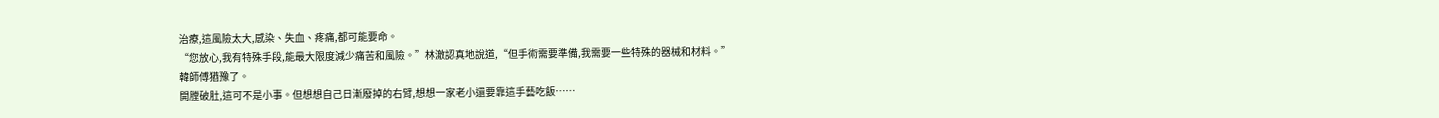治療,這風險太大,感染、失血、疼痛,都可能要命。
“您放心,我有特殊手段,能最大限度減少痛苦和風險。”林澈認真地說道,“但手術需要準備,我需要一些特殊的器械和材料。”
韓師傅猶豫了。
開膛破肚,這可不是小事。但想想自己日漸廢掉的右臂,想想一家老小還要靠這手藝吃飯……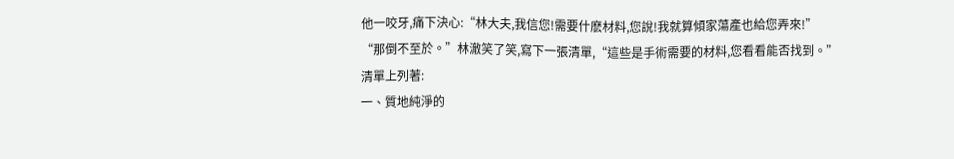他一咬牙,痛下決心:“林大夫,我信您!需要什麽材料,您說!我就算傾家蕩產也給您弄來!”
“那倒不至於。”林澈笑了笑,寫下一張清單,“這些是手術需要的材料,您看看能否找到。”
清單上列著:
一、質地純淨的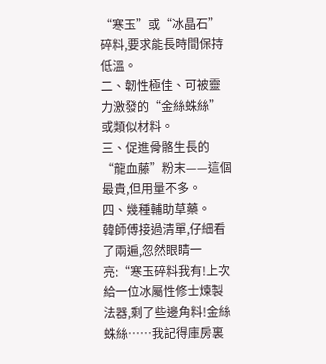“寒玉”或“冰晶石”碎料,要求能長時間保持低溫。
二、韌性極佳、可被靈力激發的“金絲蛛絲”或類似材料。
三、促進骨骼生長的“龍血藤”粉末——這個最貴,但用量不多。
四、幾種輔助草藥。
韓師傅接過清單,仔細看了兩遍,忽然眼睛一亮:“寒玉碎料我有!上次給一位冰屬性修士煉製法器,剩了些邊角料!金絲蛛絲……我記得庫房裏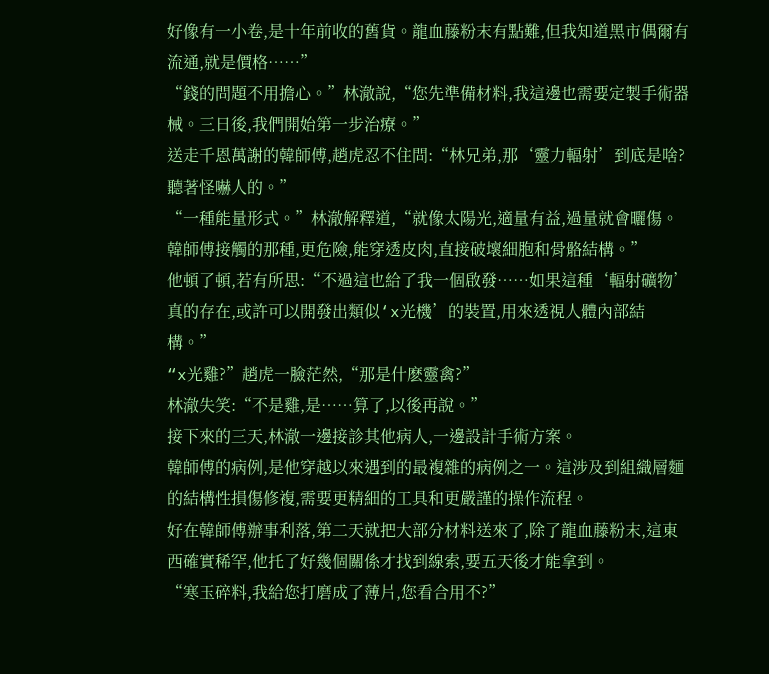好像有一小卷,是十年前收的舊貨。龍血藤粉末有點難,但我知道黑市偶爾有流通,就是價格……”
“錢的問題不用擔心。”林澈說,“您先準備材料,我這邊也需要定製手術器械。三日後,我們開始第一步治療。”
送走千恩萬謝的韓師傅,趙虎忍不住問:“林兄弟,那‘靈力輻射’到底是啥?聽著怪嚇人的。”
“一種能量形式。”林澈解釋道,“就像太陽光,適量有益,過量就會曬傷。韓師傅接觸的那種,更危險,能穿透皮肉,直接破壞細胞和骨骼結構。”
他頓了頓,若有所思:“不過這也給了我一個啟發……如果這種‘輻射礦物’真的存在,或許可以開發出類似‘x光機’的裝置,用來透視人體內部結構。”
“x光雞?”趙虎一臉茫然,“那是什麽靈禽?”
林澈失笑:“不是雞,是……算了,以後再說。”
接下來的三天,林澈一邊接診其他病人,一邊設計手術方案。
韓師傅的病例,是他穿越以來遇到的最複雜的病例之一。這涉及到組織層麵的結構性損傷修複,需要更精細的工具和更嚴謹的操作流程。
好在韓師傅辦事利落,第二天就把大部分材料送來了,除了龍血藤粉末,這東西確實稀罕,他托了好幾個關係才找到線索,要五天後才能拿到。
“寒玉碎料,我給您打磨成了薄片,您看合用不?”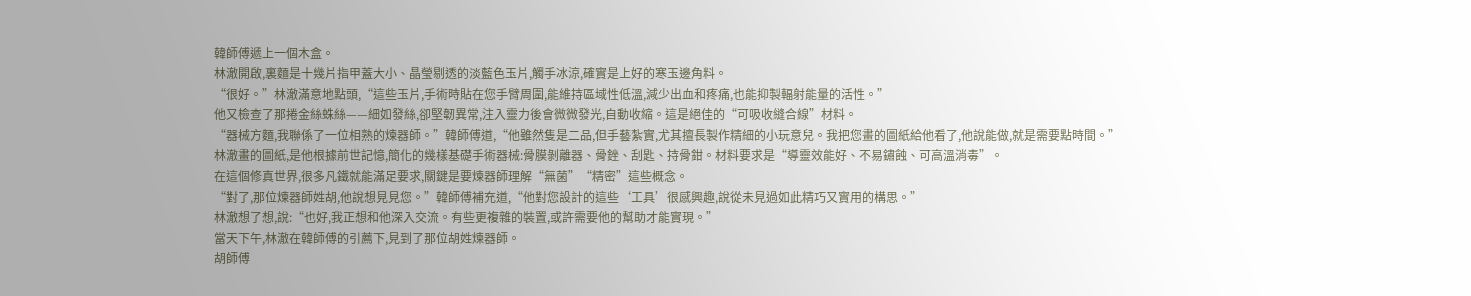韓師傅遞上一個木盒。
林澈開啟,裏麵是十幾片指甲蓋大小、晶瑩剔透的淡藍色玉片,觸手冰涼,確實是上好的寒玉邊角料。
“很好。”林澈滿意地點頭,“這些玉片,手術時貼在您手臂周圍,能維持區域性低溫,減少出血和疼痛,也能抑製輻射能量的活性。”
他又檢查了那捲金絲蛛絲——細如發絲,卻堅韌異常,注入靈力後會微微發光,自動收縮。這是絕佳的“可吸收縫合線”材料。
“器械方麵,我聯係了一位相熟的煉器師。”韓師傅道,“他雖然隻是二品,但手藝紮實,尤其擅長製作精細的小玩意兒。我把您畫的圖紙給他看了,他說能做,就是需要點時間。”
林澈畫的圖紙,是他根據前世記憶,簡化的幾樣基礎手術器械:骨膜剝離器、骨銼、刮匙、持骨鉗。材料要求是“導靈效能好、不易鏽蝕、可高溫消毒”。
在這個修真世界,很多凡鐵就能滿足要求,關鍵是要煉器師理解“無菌”“精密”這些概念。
“對了,那位煉器師姓胡,他說想見見您。”韓師傅補充道,“他對您設計的這些‘工具’很感興趣,說從未見過如此精巧又實用的構思。”
林澈想了想,說:“也好,我正想和他深入交流。有些更複雜的裝置,或許需要他的幫助才能實現。”
當天下午,林澈在韓師傅的引薦下,見到了那位胡姓煉器師。
胡師傅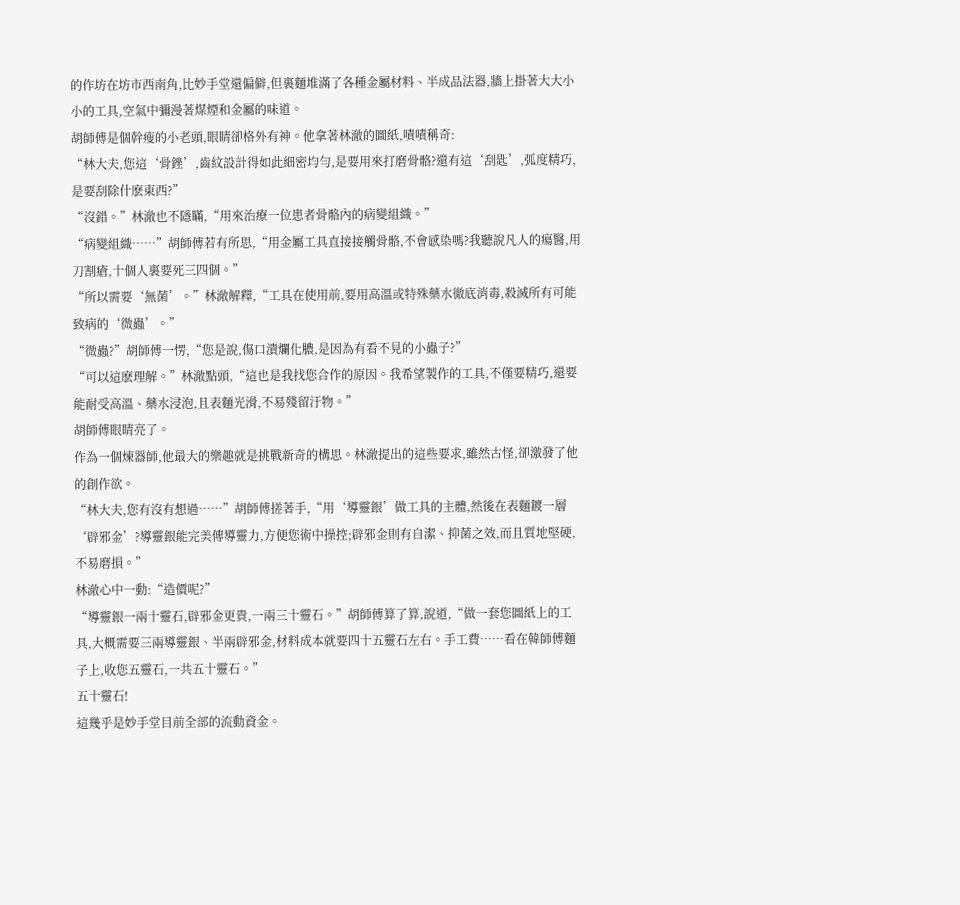的作坊在坊市西南角,比妙手堂還偏僻,但裏麵堆滿了各種金屬材料、半成品法器,牆上掛著大大小小的工具,空氣中彌漫著煤煙和金屬的味道。
胡師傅是個幹瘦的小老頭,眼睛卻格外有神。他拿著林澈的圖紙,嘖嘖稱奇:
“林大夫,您這‘骨銼’,齒紋設計得如此細密均勻,是要用來打磨骨骼?還有這‘刮匙’,弧度精巧,是要刮除什麽東西?”
“沒錯。”林澈也不隱瞞,“用來治療一位患者骨骼內的病變組織。”
“病變組織……”胡師傅若有所思,“用金屬工具直接接觸骨骼,不會感染嗎?我聽說凡人的瘍醫,用刀割瘡,十個人裏要死三四個。”
“所以需要‘無菌’。”林澈解釋,“工具在使用前,要用高溫或特殊藥水徹底消毒,殺滅所有可能致病的‘微蟲’。”
“微蟲?”胡師傅一愣,“您是說,傷口潰爛化膿,是因為有看不見的小蟲子?”
“可以這麽理解。”林澈點頭,“這也是我找您合作的原因。我希望製作的工具,不僅要精巧,還要能耐受高溫、藥水浸泡,且表麵光滑,不易殘留汙物。”
胡師傅眼睛亮了。
作為一個煉器師,他最大的樂趣就是挑戰新奇的構思。林澈提出的這些要求,雖然古怪,卻激發了他的創作欲。
“林大夫,您有沒有想過……”胡師傅搓著手,“用‘導靈銀’做工具的主體,然後在表麵鍍一層‘辟邪金’?導靈銀能完美傳導靈力,方便您術中操控;辟邪金則有自潔、抑菌之效,而且質地堅硬,不易磨損。”
林澈心中一動:“造價呢?”
“導靈銀一兩十靈石,辟邪金更貴,一兩三十靈石。”胡師傅算了算,說道,“做一套您圖紙上的工具,大概需要三兩導靈銀、半兩辟邪金,材料成本就要四十五靈石左右。手工費……看在韓師傅麵子上,收您五靈石,一共五十靈石。”
五十靈石!
這幾乎是妙手堂目前全部的流動資金。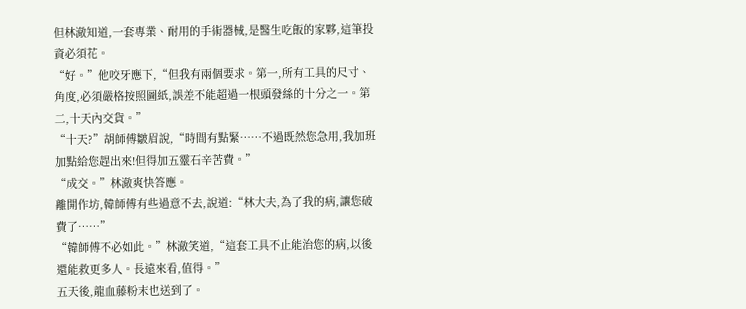但林澈知道,一套專業、耐用的手術器械,是醫生吃飯的家夥,這筆投資必須花。
“好。”他咬牙應下,“但我有兩個要求。第一,所有工具的尺寸、角度,必須嚴格按照圖紙,誤差不能超過一根頭發絲的十分之一。第二,十天內交貨。”
“十天?”胡師傅皺眉說,“時間有點緊……不過既然您急用,我加班加點給您趕出來!但得加五靈石辛苦費。”
“成交。”林澈爽快答應。
離開作坊,韓師傅有些過意不去,說道:“林大夫,為了我的病,讓您破費了……”
“韓師傅不必如此。”林澈笑道,“這套工具不止能治您的病,以後還能救更多人。長遠來看,值得。”
五天後,龍血藤粉末也送到了。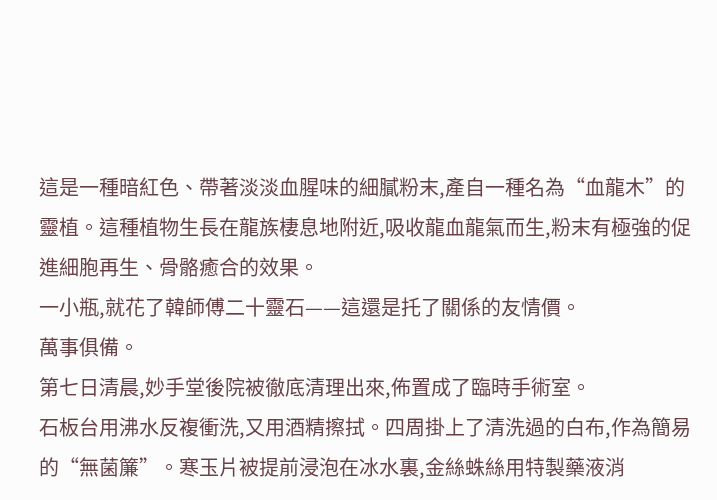這是一種暗紅色、帶著淡淡血腥味的細膩粉末,產自一種名為“血龍木”的靈植。這種植物生長在龍族棲息地附近,吸收龍血龍氣而生,粉末有極強的促進細胞再生、骨骼癒合的效果。
一小瓶,就花了韓師傅二十靈石——這還是托了關係的友情價。
萬事俱備。
第七日清晨,妙手堂後院被徹底清理出來,佈置成了臨時手術室。
石板台用沸水反複衝洗,又用酒精擦拭。四周掛上了清洗過的白布,作為簡易的“無菌簾”。寒玉片被提前浸泡在冰水裏,金絲蛛絲用特製藥液消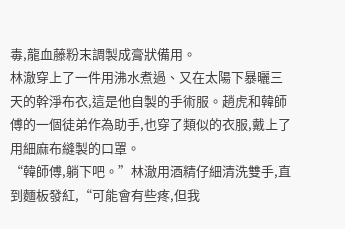毒,龍血藤粉末調製成膏狀備用。
林澈穿上了一件用沸水煮過、又在太陽下暴曬三天的幹淨布衣,這是他自製的手術服。趙虎和韓師傅的一個徒弟作為助手,也穿了類似的衣服,戴上了用細麻布縫製的口罩。
“韓師傅,躺下吧。”林澈用酒精仔細清洗雙手,直到麵板發紅,“可能會有些疼,但我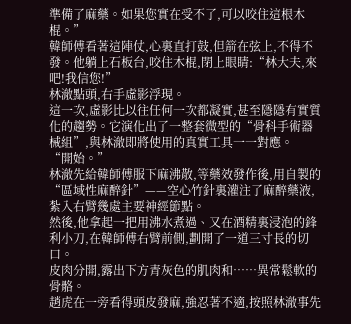準備了麻藥。如果您實在受不了,可以咬住這根木棍。”
韓師傅看著這陣仗,心裏直打鼓,但箭在弦上,不得不發。他躺上石板台,咬住木棍,閉上眼睛:“林大夫,來吧!我信您!”
林澈點頭,右手虛影浮現。
這一次,虛影比以往任何一次都凝實,甚至隱隱有實質化的趨勢。它演化出了一整套微型的“骨科手術器械組”,與林澈即將使用的真實工具一一對應。
“開始。”
林澈先給韓師傅服下麻沸散,等藥效發作後,用自製的“區域性麻醉針”——空心竹針裏灌注了麻醉藥液,紮入右臂幾處主要神經節點。
然後,他拿起一把用沸水煮過、又在酒精裏浸泡的鋒利小刀,在韓師傅右臂前側,劃開了一道三寸長的切口。
皮肉分開,露出下方青灰色的肌肉和……異常鬆軟的骨骼。
趙虎在一旁看得頭皮發麻,強忍著不適,按照林澈事先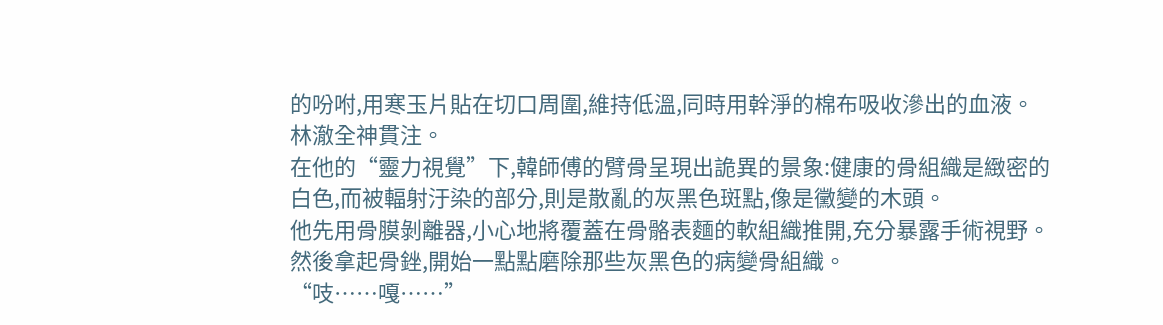的吩咐,用寒玉片貼在切口周圍,維持低溫,同時用幹淨的棉布吸收滲出的血液。
林澈全神貫注。
在他的“靈力視覺”下,韓師傅的臂骨呈現出詭異的景象:健康的骨組織是緻密的白色,而被輻射汙染的部分,則是散亂的灰黑色斑點,像是黴變的木頭。
他先用骨膜剝離器,小心地將覆蓋在骨骼表麵的軟組織推開,充分暴露手術視野。然後拿起骨銼,開始一點點磨除那些灰黑色的病變骨組織。
“吱……嘎……”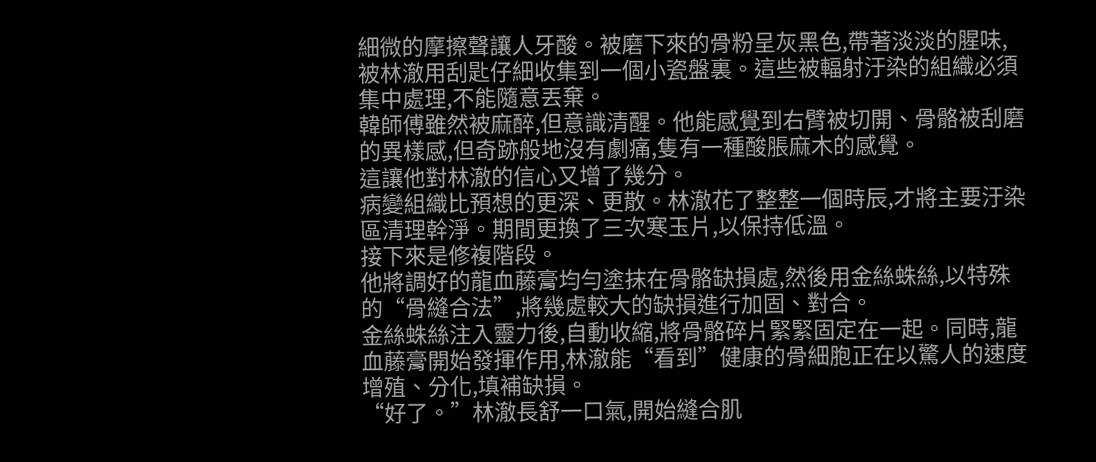細微的摩擦聲讓人牙酸。被磨下來的骨粉呈灰黑色,帶著淡淡的腥味,被林澈用刮匙仔細收集到一個小瓷盤裏。這些被輻射汙染的組織必須集中處理,不能隨意丟棄。
韓師傅雖然被麻醉,但意識清醒。他能感覺到右臂被切開、骨骼被刮磨的異樣感,但奇跡般地沒有劇痛,隻有一種酸脹麻木的感覺。
這讓他對林澈的信心又增了幾分。
病變組織比預想的更深、更散。林澈花了整整一個時辰,才將主要汙染區清理幹淨。期間更換了三次寒玉片,以保持低溫。
接下來是修複階段。
他將調好的龍血藤膏均勻塗抹在骨骼缺損處,然後用金絲蛛絲,以特殊的“骨縫合法”,將幾處較大的缺損進行加固、對合。
金絲蛛絲注入靈力後,自動收縮,將骨骼碎片緊緊固定在一起。同時,龍血藤膏開始發揮作用,林澈能“看到”健康的骨細胞正在以驚人的速度增殖、分化,填補缺損。
“好了。”林澈長舒一口氣,開始縫合肌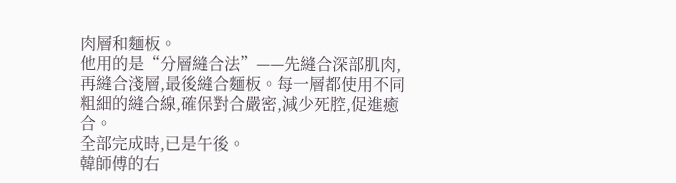肉層和麵板。
他用的是“分層縫合法”——先縫合深部肌肉,再縫合淺層,最後縫合麵板。每一層都使用不同粗細的縫合線,確保對合嚴密,減少死腔,促進癒合。
全部完成時,已是午後。
韓師傅的右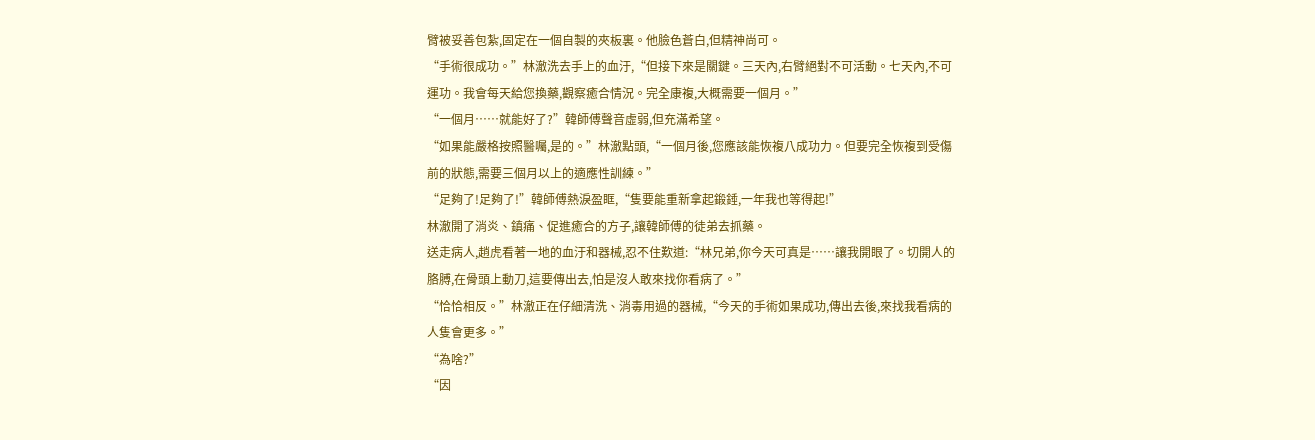臂被妥善包紮,固定在一個自製的夾板裏。他臉色蒼白,但精神尚可。
“手術很成功。”林澈洗去手上的血汙,“但接下來是關鍵。三天內,右臂絕對不可活動。七天內,不可運功。我會每天給您換藥,觀察癒合情況。完全康複,大概需要一個月。”
“一個月……就能好了?”韓師傅聲音虛弱,但充滿希望。
“如果能嚴格按照醫囑,是的。”林澈點頭,“一個月後,您應該能恢複八成功力。但要完全恢複到受傷前的狀態,需要三個月以上的適應性訓練。”
“足夠了!足夠了!”韓師傅熱淚盈眶,“隻要能重新拿起鍛錘,一年我也等得起!”
林澈開了消炎、鎮痛、促進癒合的方子,讓韓師傅的徒弟去抓藥。
送走病人,趙虎看著一地的血汙和器械,忍不住歎道:“林兄弟,你今天可真是……讓我開眼了。切開人的胳膊,在骨頭上動刀,這要傳出去,怕是沒人敢來找你看病了。”
“恰恰相反。”林澈正在仔細清洗、消毒用過的器械,“今天的手術如果成功,傳出去後,來找我看病的人隻會更多。”
“為啥?”
“因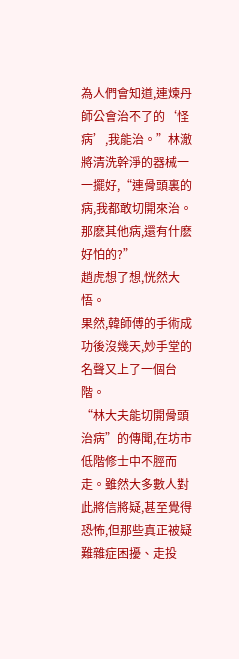為人們會知道,連煉丹師公會治不了的‘怪病’,我能治。”林澈將清洗幹淨的器械一一擺好,“連骨頭裏的病,我都敢切開來治。那麽其他病,還有什麽好怕的?”
趙虎想了想,恍然大悟。
果然,韓師傅的手術成功後沒幾天,妙手堂的名聲又上了一個台階。
“林大夫能切開骨頭治病”的傳聞,在坊市低階修士中不脛而走。雖然大多數人對此將信將疑,甚至覺得恐怖,但那些真正被疑難雜症困擾、走投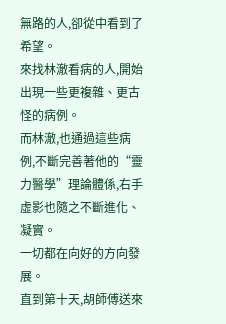無路的人,卻從中看到了希望。
來找林澈看病的人,開始出現一些更複雜、更古怪的病例。
而林澈,也通過這些病例,不斷完善著他的“靈力醫學”理論體係,右手虛影也隨之不斷進化、凝實。
一切都在向好的方向發展。
直到第十天,胡師傅送來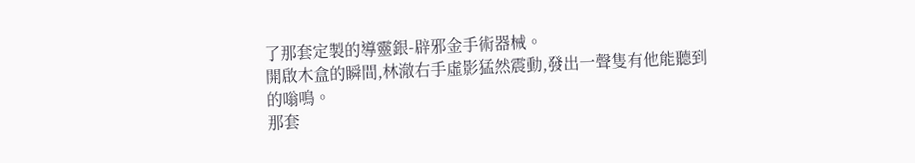了那套定製的導靈銀-辟邪金手術器械。
開啟木盒的瞬間,林澈右手虛影猛然震動,發出一聲隻有他能聽到的嗡鳴。
那套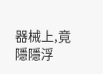器械上,竟隱隱浮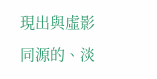現出與虛影同源的、淡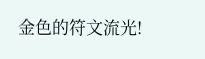金色的符文流光!